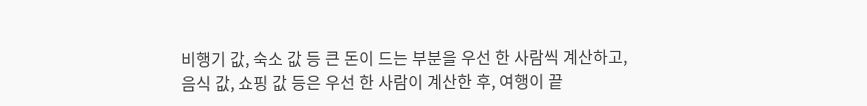비행기 값, 숙소 값 등 큰 돈이 드는 부분을 우선 한 사람씩 계산하고, 음식 값, 쇼핑 값 등은 우선 한 사람이 계산한 후, 여행이 끝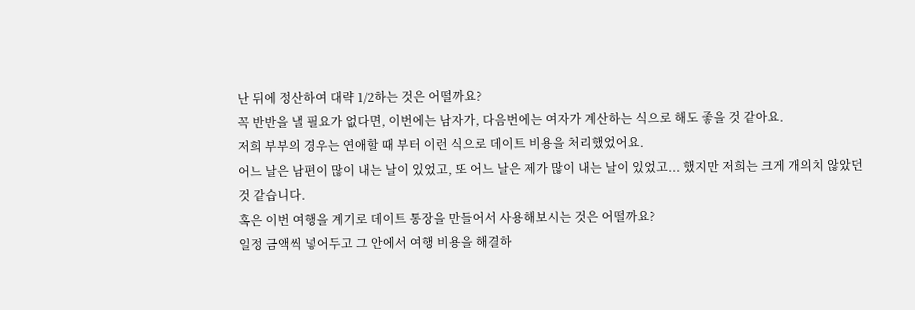난 뒤에 정산하여 대략 1/2하는 것은 어떨까요?
꼭 반반을 낼 필요가 없다면, 이번에는 남자가, 다음번에는 여자가 계산하는 식으로 해도 좋을 것 같아요.
저희 부부의 경우는 연애할 때 부터 이런 식으로 데이트 비용을 처리했었어요.
어느 날은 남편이 많이 내는 날이 있었고, 또 어느 날은 제가 많이 내는 날이 있었고... 했지만 저희는 크게 개의치 않았던 것 같습니다.
혹은 이번 여행을 계기로 데이트 통장을 만들어서 사용해보시는 것은 어떨까요?
일정 금액씩 넣어두고 그 안에서 여행 비용을 해결하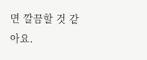면 깔끔할 것 같아요.